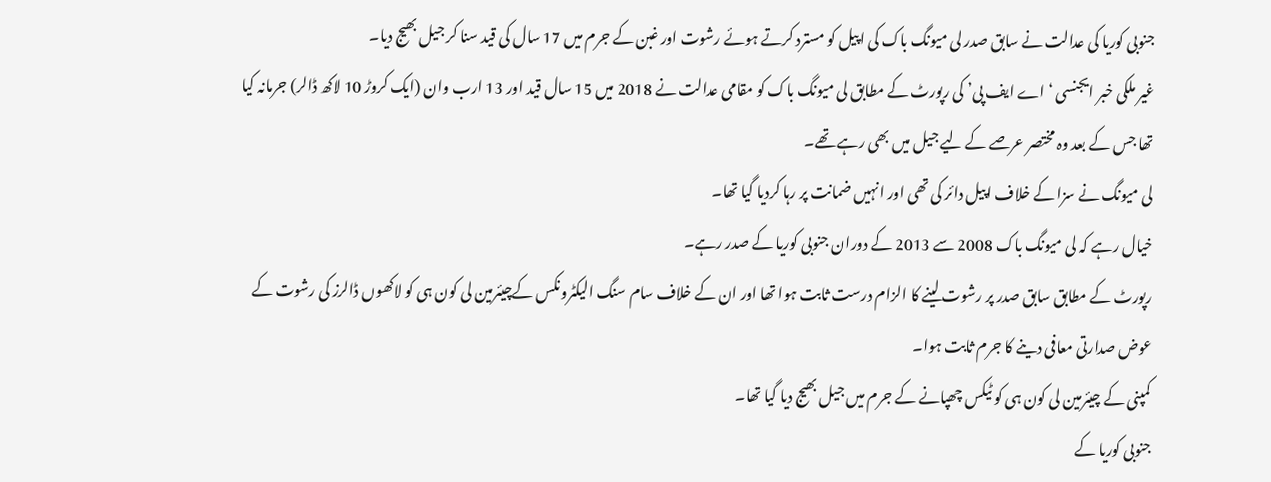جنوبی کوریا کی عدالت نے سابق صدر لی میونگ باک کی اپیل کو مسترد کرتے ہوئے رشوت اور غبن کے جرم میں 17 سال کی قید سنا کر جیل بھیج دیا۔
غیر ملکی خبر ایجنسی ‘اے ایف پی’ کی رپورٹ کے مطابق لی میونگ باک کو مقامی عدالت نے 2018 میں 15 سال قید اور 13 ارب وان (ایک کروڑ 10 لاکھ ڈالر) جرمانہ کیا تھا جس کے بعد وہ مختصر عرصے کے لیے جیل میں بھی رہے تھے۔
لی میونگ نے سزا کے خلاف اپیل دائر کی تھی اور انہیں ضمانت پر رہا کردیا گیا تھا۔
خیال رہے کہ لی میونگ باک 2008 سے 2013 کے دوران جنوبی کوریا کے صدر رہے۔
رپورٹ کے مطابق سابق صدر پر رشوت لینے کا الزام درست ثابت ہوا تھا اور ان کے خلاف سام سنگ الیکٹرونکس کےچیئرمین لی کون ہی کو لاکھوں ڈالرز کی رشوت کے عوض صدارتی معافی دینے کا جرم ثابت ہوا۔
کمپنی کے چیئرمین لی کون ہی کو ٹیکس چھپانے کے جرم میں جیل بھیج دیا گیا تھا۔
جنوبی کوریا کے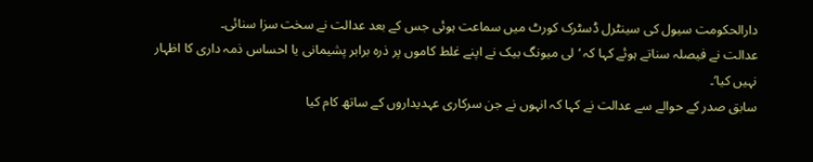دارالحکومت سیول کی سینٹرل ڈسٹرک کورٹ میں سماعت ہوئی جس کے بعد عدالت نے سخت سزا سنائی۔
عدالت نے فیصلہ سناتے ہوئے کہا کہ ‘لی میونگ بیک نے اپنے غلط کاموں پر ذرہ برابر پشیمانی یا احساس ذمہ داری کا اظہار نہیں کیا’۔
سابق صدر کے حوالے سے عدالت نے کہا کہ انہوں نے جن سرکاری عہدیداروں کے ساتھ کام کیا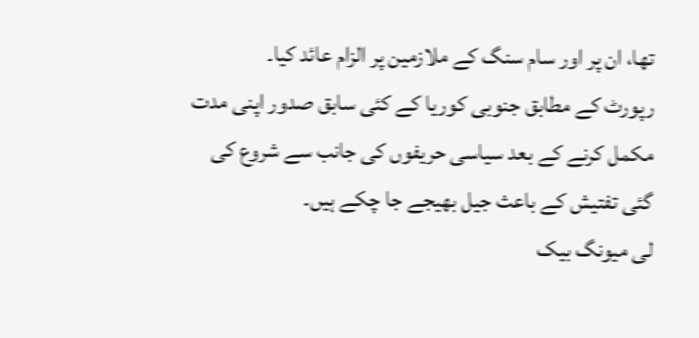تھا، ان پر اور سام سنگ کے ملازمین پر الزام عائد کیا۔
رپورٹ کے مطابق جنوبی کوریا کے کئی سابق صدور اپنی مدت مکمل کرنے کے بعد سیاسی حریفوں کی جانب سے شروع کی گئی تفتیش کے باعث جیل بھیجے جا چکے ہیں۔
لی میونگ بیک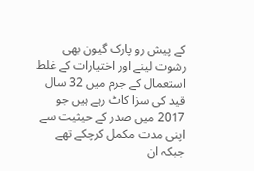کے پیش رو پارک گیون بھی رشوت لینے اور اختیارات کے غلط استعمال کے جرم میں 32 سال قید کی سزا کاٹ رہے ہیں جو 2017 میں صدر کے حیثیت سے اپنی مدت مکمل کرچکے تھے جبکہ ان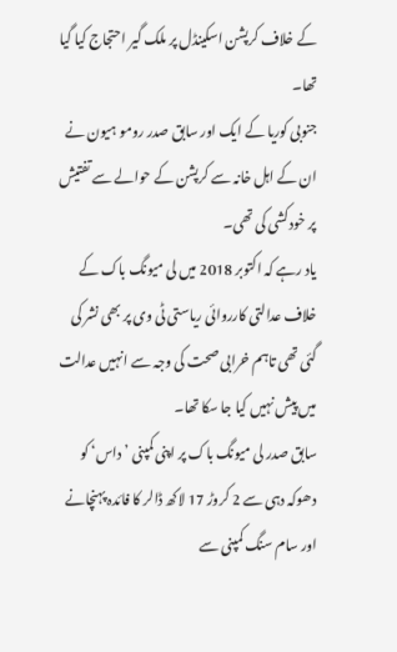کے خلاف کرپشن اسکینڈل پر ملک گیر احتجاج کیا گیا تھا۔
جنوبی کوریا کے ایک اور سابق صدر رومو ہیون نے ان کے اہل خانہ سے کرپشن کے حوالے سے تفتیش پر خودکشی کی تھی۔
یاد رہے کہ اکتوبر 2018 میں لی میونگ باک کے خلاف عدالتی کارروائی ریاستی ٹی وی پر بھی نشر کی گئی تھی تاہم خرابی صحت کی وجہ سے انہیں عدالت میں پیش نہیں کیا جا سکا تھا۔
سابق صدر لی میونگ باک پر اپنی کمپنی ’داس‘ کو دھوکہ دہی سے 2 کروڑ 17 لاکھ ڈالر کا فائدہ پہنچانے اور سام سنگ کمپنی سے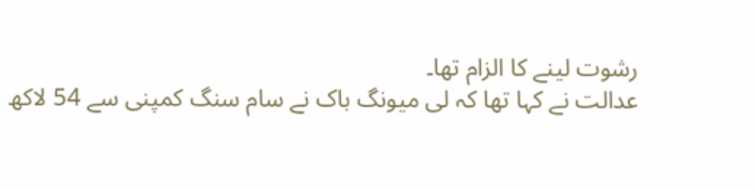رشوت لینے کا الزام تھا۔
عدالت نے کہا تھا کہ لی میونگ باک نے سام سنگ کمپنی سے 54 لاکھ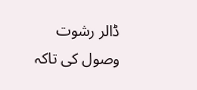ڈالر رشوت وصول کی تاکہ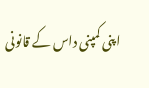اپنی کمپنی داس کے قانونی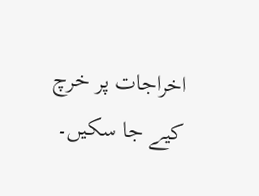اخراجات پر خرچ کیے جا سکیں۔